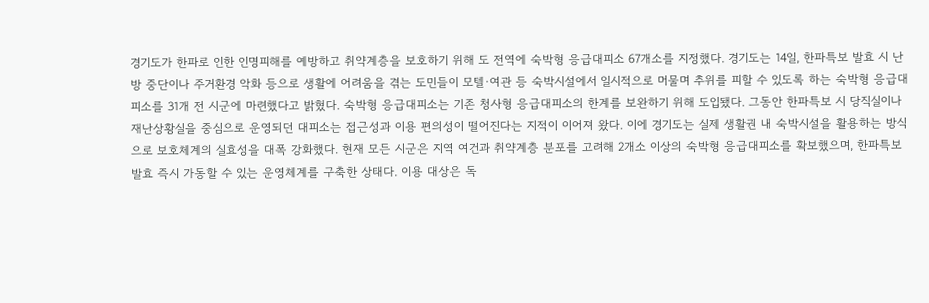경기도가 한파로 인한 인명피해를 예방하고 취약계층을 보호하기 위해 도 전역에 숙박형 응급대피소 67개소를 지정했다. 경기도는 14일, 한파특보 발효 시 난방 중단이나 주거환경 악화 등으로 생활에 어려움을 겪는 도민들이 모텔·여관 등 숙박시설에서 일시적으로 머물며 추위를 피할 수 있도록 하는 숙박형 응급대피소를 31개 전 시군에 마련했다고 밝혔다. 숙박형 응급대피소는 기존 청사형 응급대피소의 한계를 보완하기 위해 도입됐다. 그동안 한파특보 시 당직실이나 재난상황실을 중심으로 운영되던 대피소는 접근성과 이용 편의성이 떨어진다는 지적이 이어져 왔다. 이에 경기도는 실제 생활권 내 숙박시설을 활용하는 방식으로 보호체계의 실효성을 대폭 강화했다. 현재 모든 시군은 지역 여건과 취약계층 분포를 고려해 2개소 이상의 숙박형 응급대피소를 확보했으며, 한파특보 발효 즉시 가동할 수 있는 운영체계를 구축한 상태다. 이용 대상은 독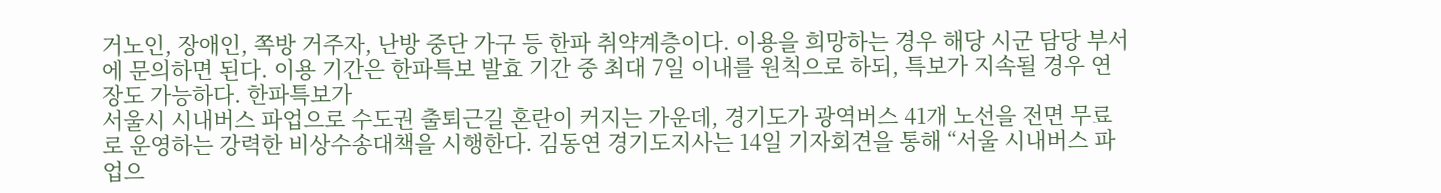거노인, 장애인, 쪽방 거주자, 난방 중단 가구 등 한파 취약계층이다. 이용을 희망하는 경우 해당 시군 담당 부서에 문의하면 된다. 이용 기간은 한파특보 발효 기간 중 최대 7일 이내를 원칙으로 하되, 특보가 지속될 경우 연장도 가능하다. 한파특보가
서울시 시내버스 파업으로 수도권 출퇴근길 혼란이 커지는 가운데, 경기도가 광역버스 41개 노선을 전면 무료로 운영하는 강력한 비상수송대책을 시행한다. 김동연 경기도지사는 14일 기자회견을 통해 “서울 시내버스 파업으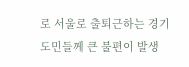로 서울로 출퇴근하는 경기도민들께 큰 불편이 발생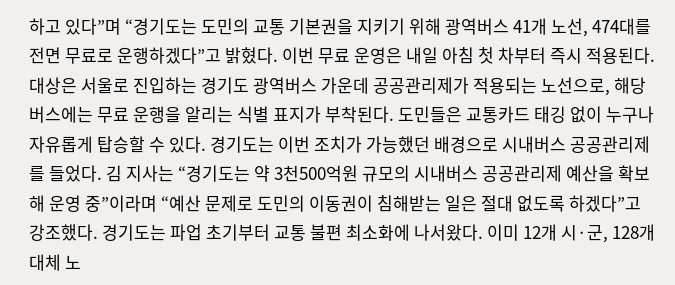하고 있다”며 “경기도는 도민의 교통 기본권을 지키기 위해 광역버스 41개 노선, 474대를 전면 무료로 운행하겠다”고 밝혔다. 이번 무료 운영은 내일 아침 첫 차부터 즉시 적용된다. 대상은 서울로 진입하는 경기도 광역버스 가운데 공공관리제가 적용되는 노선으로, 해당 버스에는 무료 운행을 알리는 식별 표지가 부착된다. 도민들은 교통카드 태깅 없이 누구나 자유롭게 탑승할 수 있다. 경기도는 이번 조치가 가능했던 배경으로 시내버스 공공관리제를 들었다. 김 지사는 “경기도는 약 3천500억원 규모의 시내버스 공공관리제 예산을 확보해 운영 중”이라며 “예산 문제로 도민의 이동권이 침해받는 일은 절대 없도록 하겠다”고 강조했다. 경기도는 파업 초기부터 교통 불편 최소화에 나서왔다. 이미 12개 시·군, 128개 대체 노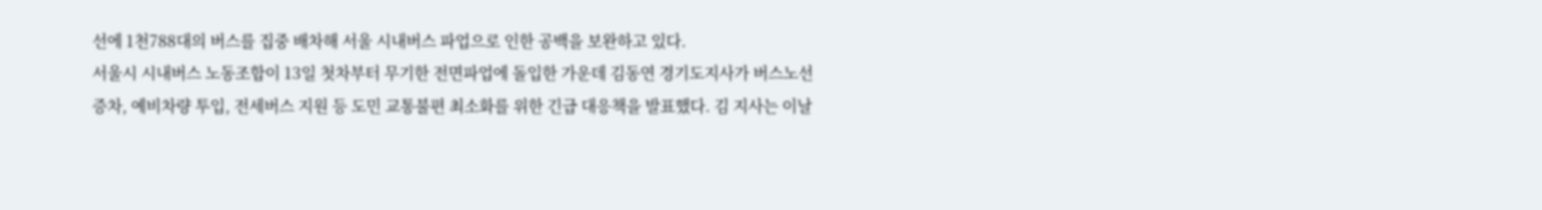선에 1천788대의 버스를 집중 배차해 서울 시내버스 파업으로 인한 공백을 보완하고 있다.
서울시 시내버스 노동조합이 13일 첫차부터 무기한 전면파업에 돌입한 가운데 김동연 경기도지사가 버스노선 증차, 예비차량 투입, 전세버스 지원 등 도민 교통불편 최소화를 위한 긴급 대응책을 발표했다. 김 지사는 이날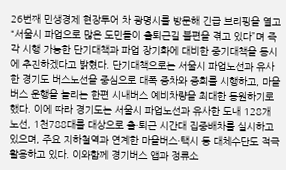26번째 민생경제 현장투어 차 광명시를 방문해 긴급 브리핑을 열고 “서울시 파업으로 많은 도민들이 출퇴근길 불편을 겪고 있다”며 즉각 시행 가능한 단기대책과 파업 장기화에 대비한 중기대책을 동시에 추진하겠다고 밝혔다. 단기대책으로는 서울시 파업노선과 유사한 경기도 버스노선을 중심으로 대폭 증차와 증회를 시행하고, 마을버스 운행을 늘리는 한편 시내버스 예비차량을 최대한 동원하기로 했다. 이에 따라 경기도는 서울시 파업노선과 유사한 도내 128개 노선, 1천788대를 대상으로 출·퇴근 시간대 집중배차를 실시하고 있으며, 주요 지하철역과 연계한 마을버스·택시 등 대체수단도 적극 활용하고 있다. 이와함께 경기버스 앱과 정류소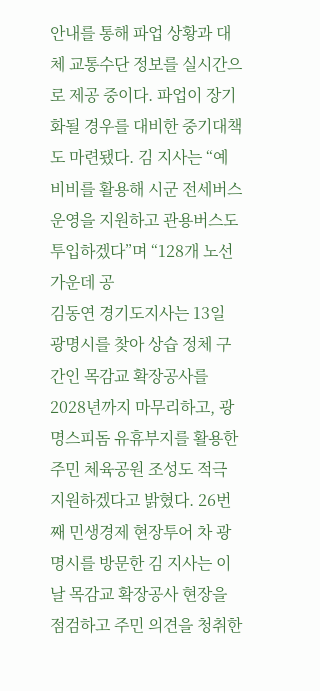안내를 통해 파업 상황과 대체 교통수단 정보를 실시간으로 제공 중이다. 파업이 장기화될 경우를 대비한 중기대책도 마련됐다. 김 지사는 “예비비를 활용해 시군 전세버스 운영을 지원하고 관용버스도 투입하겠다”며 “128개 노선 가운데 공
김동연 경기도지사는 13일 광명시를 찾아 상습 정체 구간인 목감교 확장공사를 2028년까지 마무리하고, 광명스피돔 유휴부지를 활용한 주민 체육공원 조성도 적극 지원하겠다고 밝혔다. 26번째 민생경제 현장투어 차 광명시를 방문한 김 지사는 이날 목감교 확장공사 현장을 점검하고 주민 의견을 청취한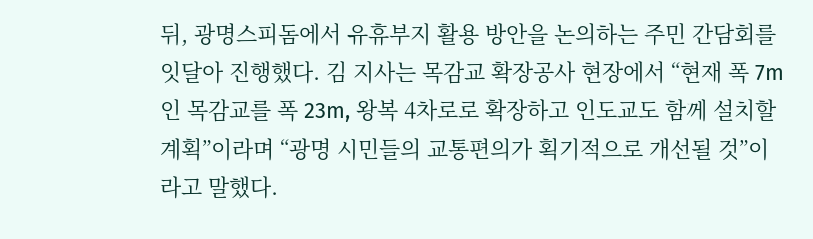뒤, 광명스피돔에서 유휴부지 활용 방안을 논의하는 주민 간담회를 잇달아 진행했다. 김 지사는 목감교 확장공사 현장에서 “현재 폭 7m인 목감교를 폭 23m, 왕복 4차로로 확장하고 인도교도 함께 설치할 계획”이라며 “광명 시민들의 교통편의가 획기적으로 개선될 것”이라고 말했다.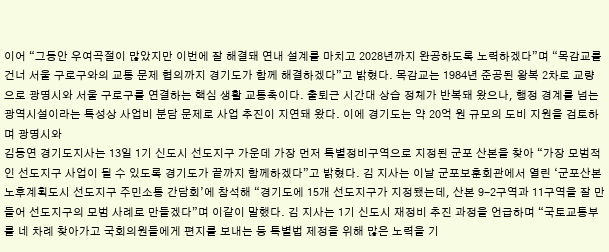이어 “그동안 우여곡절이 많았지만 이번에 잘 해결돼 연내 설계를 마치고 2028년까지 완공하도록 노력하겠다”며 “목감교를 건너 서울 구로구와의 교통 문제 협의까지 경기도가 함께 해결하겠다”고 밝혔다. 목감교는 1984년 준공된 왕복 2차로 교량으로 광명시와 서울 구로구를 연결하는 핵심 생활 교통축이다. 출퇴근 시간대 상습 정체가 반복돼 왔으나, 행정 경계를 넘는 광역시설이라는 특성상 사업비 분담 문제로 사업 추진이 지연돼 왔다. 이에 경기도는 약 20억 원 규모의 도비 지원을 검토하며 광명시와
김동연 경기도지사는 13일 1기 신도시 선도지구 가운데 가장 먼저 특별정비구역으로 지정된 군포 산본을 찾아 “가장 모범적인 선도지구 사업이 될 수 있도록 경기도가 끝까지 함께하겠다”고 밝혔다. 김 지사는 이날 군포보훈회관에서 열린 ‘군포산본 노후계획도시 선도지구 주민소통 간담회’에 참석해 “경기도에 15개 선도지구가 지정됐는데, 산본 9-2구역과 11구역을 잘 만들어 선도지구의 모범 사례로 만들겠다”며 이같이 말했다. 김 지사는 1기 신도시 재정비 추진 과정을 언급하며 “국토교통부를 네 차례 찾아가고 국회의원들에게 편지를 보내는 등 특별법 제정을 위해 많은 노력을 기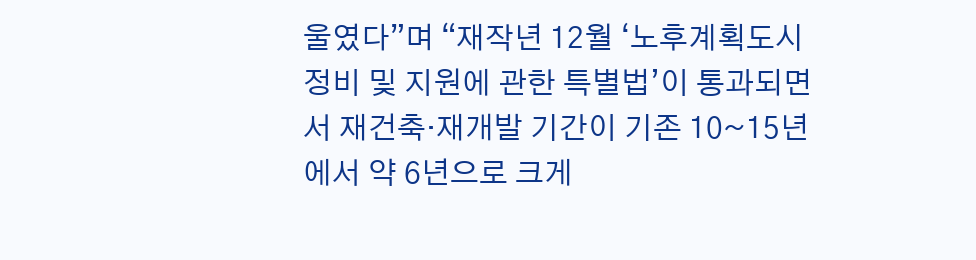울였다”며 “재작년 12월 ‘노후계획도시 정비 및 지원에 관한 특별법’이 통과되면서 재건축·재개발 기간이 기존 10~15년에서 약 6년으로 크게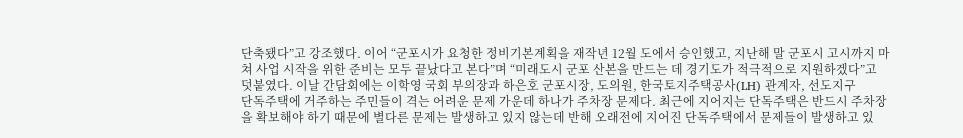단축됐다”고 강조했다. 이어 “군포시가 요청한 정비기본계획을 재작년 12월 도에서 승인했고, 지난해 말 군포시 고시까지 마쳐 사업 시작을 위한 준비는 모두 끝났다고 본다”며 “미래도시 군포 산본을 만드는 데 경기도가 적극적으로 지원하겠다”고 덧붙였다. 이날 간담회에는 이학영 국회 부의장과 하은호 군포시장, 도의원, 한국토지주택공사(LH) 관계자, 선도지구
단독주택에 거주하는 주민들이 격는 어려운 문제 가운데 하나가 주차장 문제다. 최근에 지어지는 단독주택은 반드시 주차장을 확보해야 하기 때문에 별다른 문제는 발생하고 있지 않는데 반해 오래전에 지어진 단독주택에서 문제들이 발생하고 있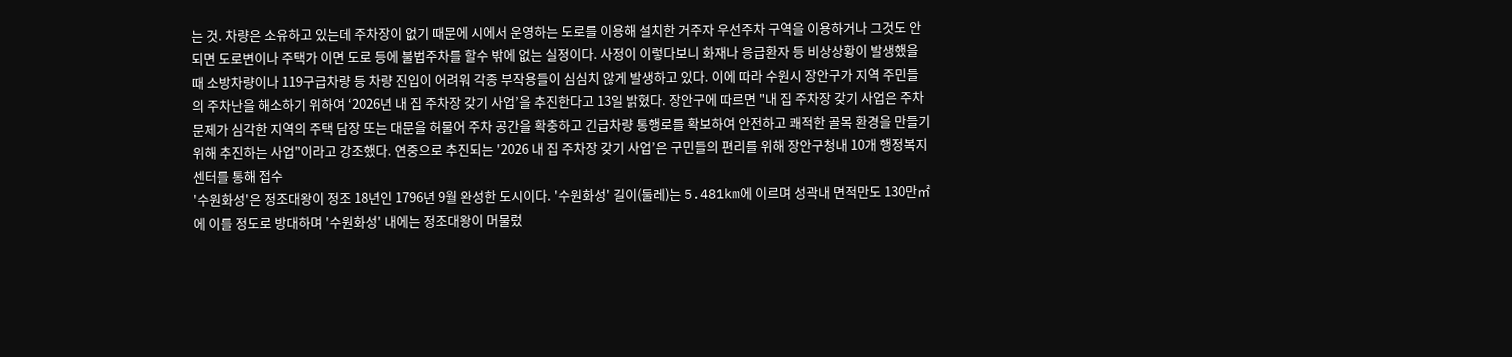는 것. 차량은 소유하고 있는데 주차장이 없기 때문에 시에서 운영하는 도로를 이용해 설치한 거주자 우선주차 구역을 이용하거나 그것도 안되면 도로변이나 주택가 이면 도로 등에 불법주차를 할수 밖에 없는 실정이다. 사정이 이렇다보니 화재나 응급환자 등 비상상황이 발생했을때 소방차량이나 119구급차량 등 차량 진입이 어려워 각종 부작용들이 심심치 않게 발생하고 있다. 이에 따라 수원시 장안구가 지역 주민들의 주차난을 해소하기 위하여 ‘2026년 내 집 주차장 갖기 사업’을 추진한다고 13일 밝혔다. 장안구에 따르면 "내 집 주차장 갖기 사업은 주차 문제가 심각한 지역의 주택 담장 또는 대문을 허물어 주차 공간을 확충하고 긴급차량 통행로를 확보하여 안전하고 쾌적한 골목 환경을 만들기 위해 추진하는 사업"이라고 강조했다. 연중으로 추진되는 '2026 내 집 주차장 갖기 사업’은 구민들의 편리를 위해 장안구청내 10개 행정복지센터를 통해 접수
'수원화성'은 정조대왕이 정조 18년인 1796년 9월 완성한 도시이다. '수원화성' 길이(둘레)는 5.481km에 이르며 성곽내 면적만도 130만㎡에 이를 정도로 방대하며 '수원화성' 내에는 정조대왕이 머물렀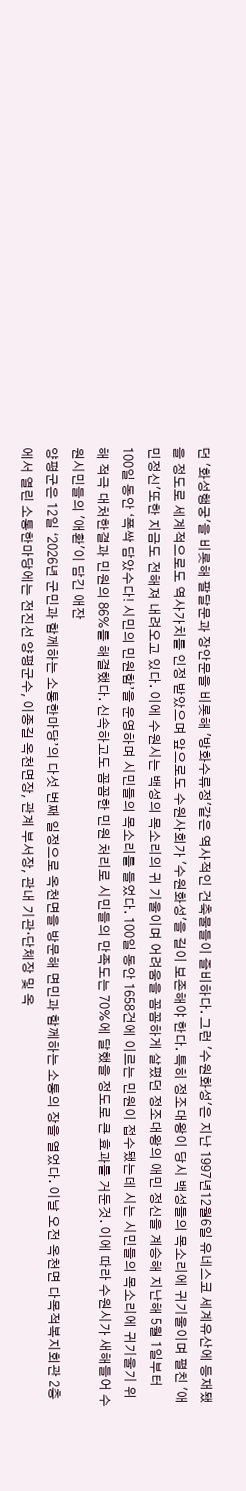던 '화성행궁'을 비롯해 팔달문과 장안문을 비롯해 '방화수류정'같은 역사적인 건축물들이 즐비하다. 그런 '수원화성'은 지난 1997년12월6일 유네스코 세계유산에 등재됐을 정도로 세계적으로도 역사가치를 인정 받았으며 앞으로도 수원사회가 '수원화성'을 길이 보존해야 한다. 특히 정조대왕이 당시 백성들의 목소리에 귀기울이며 펼친 '애민정신'또한 지금도 전해져 내려오고 있다. 이에 수원시는 백성의 목소리의 귀 기울이며 어려움을 꼼꼼하게 살폈던 정조대왕의 애민 정신을 계승해 지난해 5월 1일부터 100일 동안 ‘폭싹 담았수다! 시민의 민원함’을 운영하며 시민들의 목소리를 들었다. 100일 동안 1658건에 이르는 민원이 접수됐는데 시는 시민들의 목소리에 귀기울기 위해 적극 대처한결과 민원의 86%를 해결했다. 신속하고도 꼼꼼한 민원 처리로 시민들의 만족도는 70%에 달했을 정도로 큰 효과를 거둔것. 이에 따라 수원시가 새해들어 수원시민들의 '애환'이 담긴 애잔
양평군은 12일 ‘2026년 군민과 함께하는 소통한마당’의 다섯 번째 일정으로 옥천면을 방문해 면민과 함께하는 소통의 장을 열었다. 이날 오전 옥천면 다목적복지회관 2층에서 열린 소통한마당에는 전진선 양평군수, 이종길 옥천면장, 관계 부서장, 관내 기관·단체장 및 옥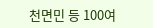천면민 등 100여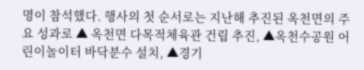명이 참석했다. 행사의 첫 순서로는 지난해 추진된 옥천면의 주요 성과로 ▲ 옥천면 다목적체육관 건립 추진, ▲옥천수공원 어린이놀이터 바닥분수 설치, ▲경기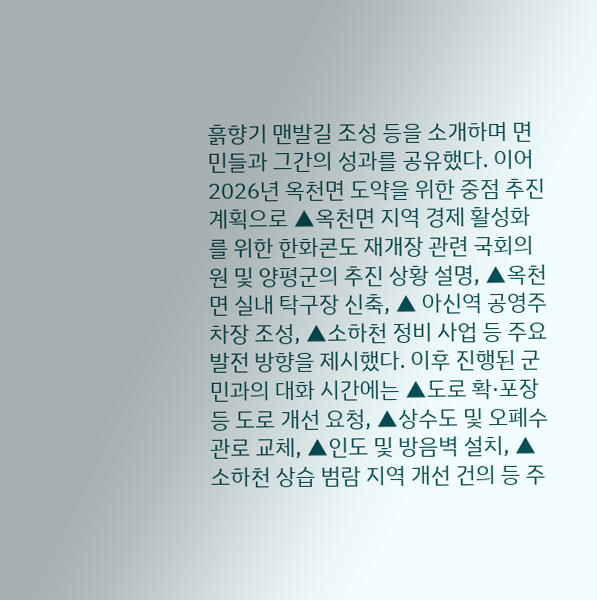흙향기 맨발길 조성 등을 소개하며 면민들과 그간의 성과를 공유했다. 이어 2026년 옥천면 도약을 위한 중점 추진 계획으로 ▲옥천면 지역 경제 활성화를 위한 한화콘도 재개장 관련 국회의원 및 양평군의 추진 상황 설명, ▲옥천면 실내 탁구장 신축, ▲ 아신역 공영주차장 조성, ▲소하천 정비 사업 등 주요 발전 방향을 제시했다. 이후 진행된 군민과의 대화 시간에는 ▲도로 확·포장 등 도로 개선 요청, ▲상수도 및 오폐수 관로 교체, ▲인도 및 방음벽 설치, ▲소하천 상습 범람 지역 개선 건의 등 주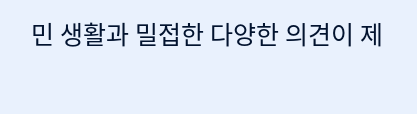민 생활과 밀접한 다양한 의견이 제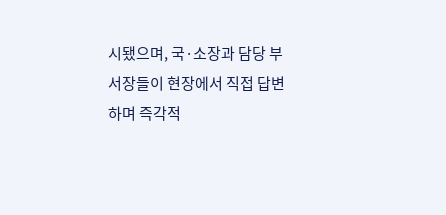시됐으며, 국·소장과 담당 부서장들이 현장에서 직접 답변하며 즉각적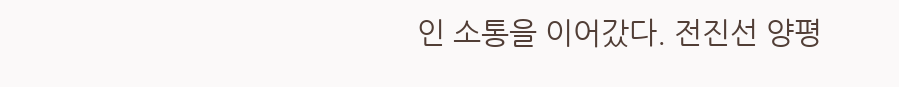인 소통을 이어갔다. 전진선 양평